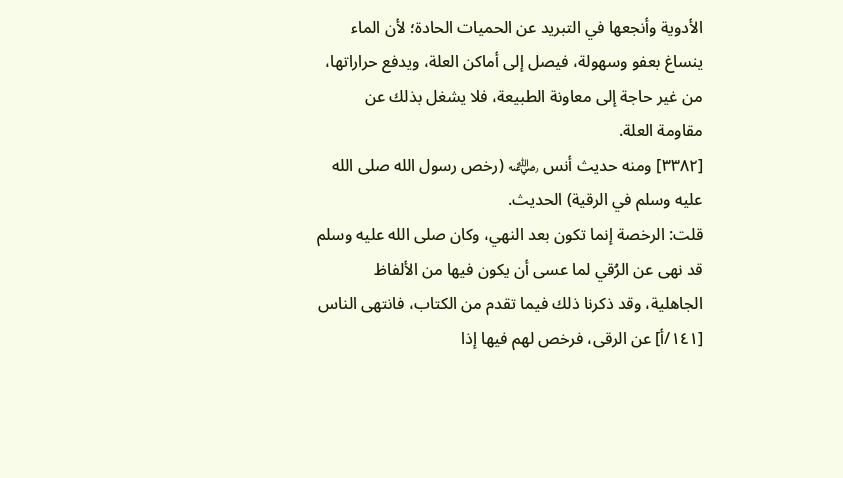الأدوية وأنجعها في التبريد عن الحميات الحادة؛ لأن الماء ينساغ بعفو وسهولة، فيصل إلى أماكن العلة، ويدفع حراراتها، من غير حاجة إلى معاونة الطبيعة، فلا يشغل بذلك عن مقاومة العلة.
[٣٣٨٢] ومنه حديث أنس ﵁ (رخص رسول الله صلى الله عليه وسلم في الرقية) الحديث.
قلت: الرخصة إنما تكون بعد النهي، وكان صلى الله عليه وسلم قد نهى عن الرُقي لما عسى أن يكون فيها من الألفاظ الجاهلية، وقد ذكرنا ذلك فيما تقدم من الكتاب، فانتهى الناس [١٤١/أ] عن الرقى، فرخص لهم فيها إذا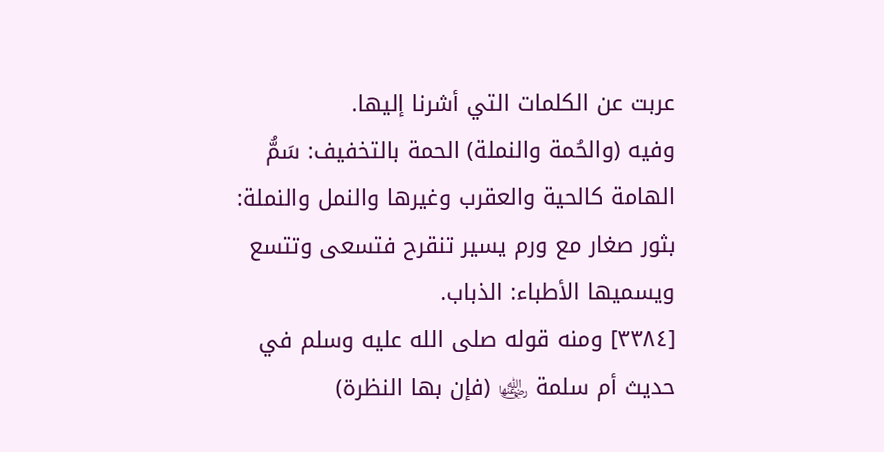عربت عن الكلمات التي أشرنا إليها.
وفيه (والحُمة والنملة) الحمة بالتخفيف: سَمُّ الهامة كالحية والعقرب وغيرها والنمل والنملة: بثور صغار مع ورم يسير تنقرح فتسعى وتتسع ويسميها الأطباء: الذباب.
[٣٣٨٤] ومنه قوله صلى الله عليه وسلم في حديث أم سلمة ﵂ (فإن بها النظرة)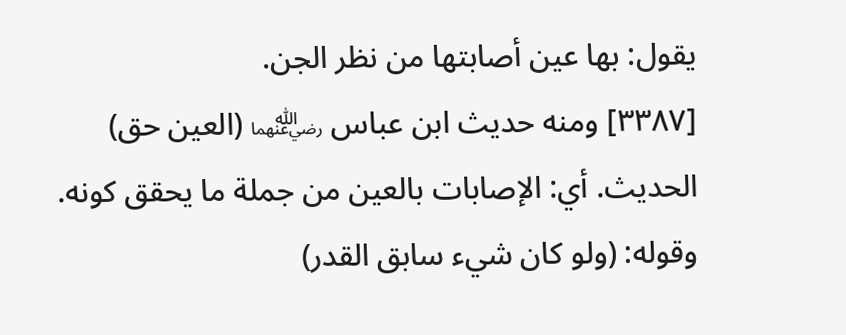يقول: بها عين أصابتها من نظر الجن.
[٣٣٨٧] ومنه حديث ابن عباس ﵄ (العين حق) الحديث. أي: الإصابات بالعين من جملة ما يحقق كونه. وقوله: (ولو كان شيء سابق القدر)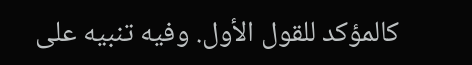كالمؤكد للقول الأول. وفيه تنبيه على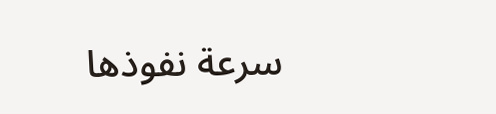سرعة نفوذها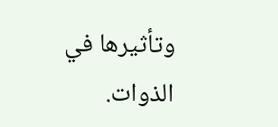وتأثيرها في الذوات.